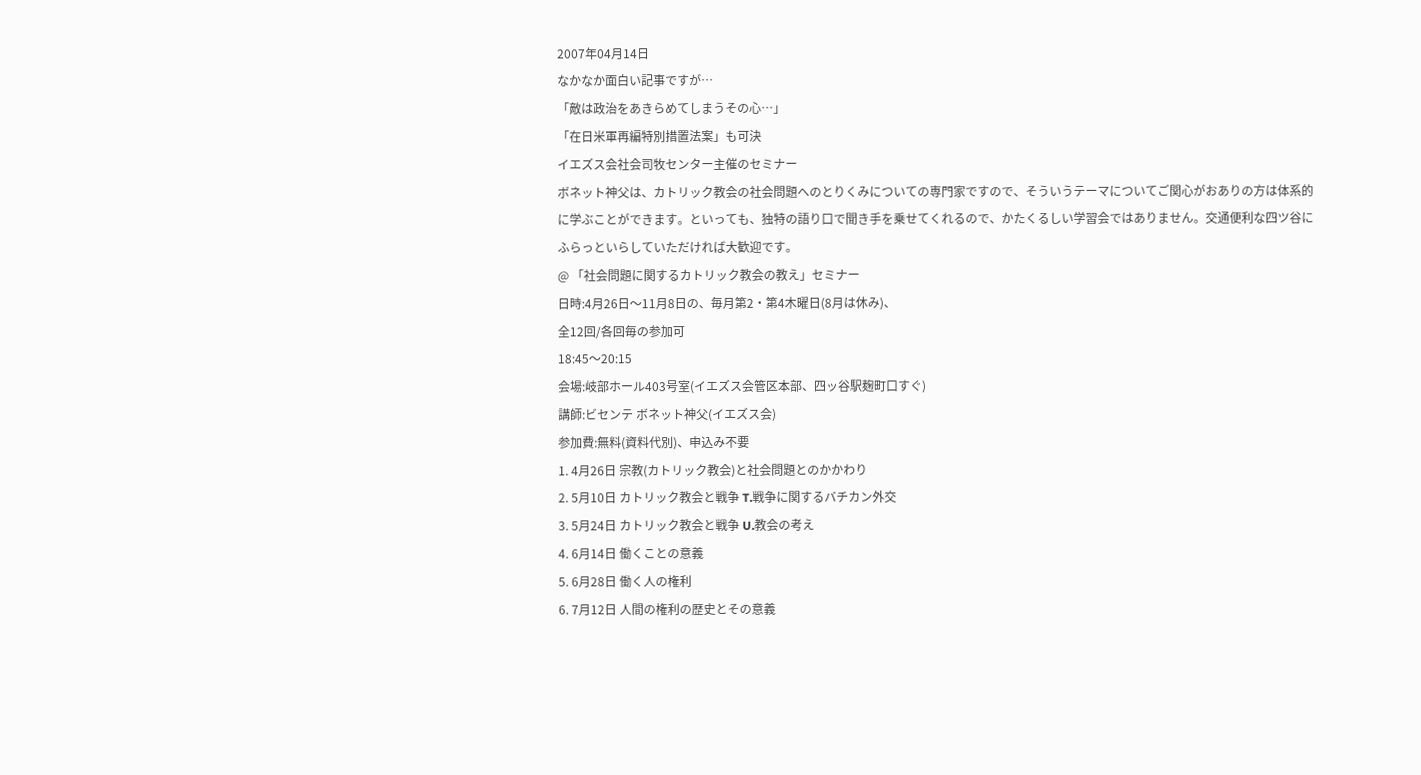2007年04月14日
なかなか面白い記事ですが…
「敵は政治をあきらめてしまうその心…」
「在日米軍再編特別措置法案」も可決
イエズス会社会司牧センター主催のセミナー
ボネット神父は、カトリック教会の社会問題へのとりくみについての専門家ですので、そういうテーマについてご関心がおありの方は体系的に学ぶことができます。といっても、独特の語り口で聞き手を乗せてくれるので、かたくるしい学習会ではありません。交通便利な四ツ谷にふらっといらしていただければ大歓迎です。
@ 「社会問題に関するカトリック教会の教え」セミナー
日時:4月26日〜11月8日の、毎月第2・第4木曜日(8月は休み)、
全12回/各回毎の参加可
18:45〜20:15
会場:岐部ホール403号室(イエズス会管区本部、四ッ谷駅麹町口すぐ)
講師:ビセンテ ボネット神父(イエズス会)
参加費:無料(資料代別)、申込み不要
1. 4月26日 宗教(カトリック教会)と社会問題とのかかわり
2. 5月10日 カトリック教会と戦争 T.戦争に関するバチカン外交
3. 5月24日 カトリック教会と戦争 U.教会の考え
4. 6月14日 働くことの意義
5. 6月28日 働く人の権利
6. 7月12日 人間の権利の歴史とその意義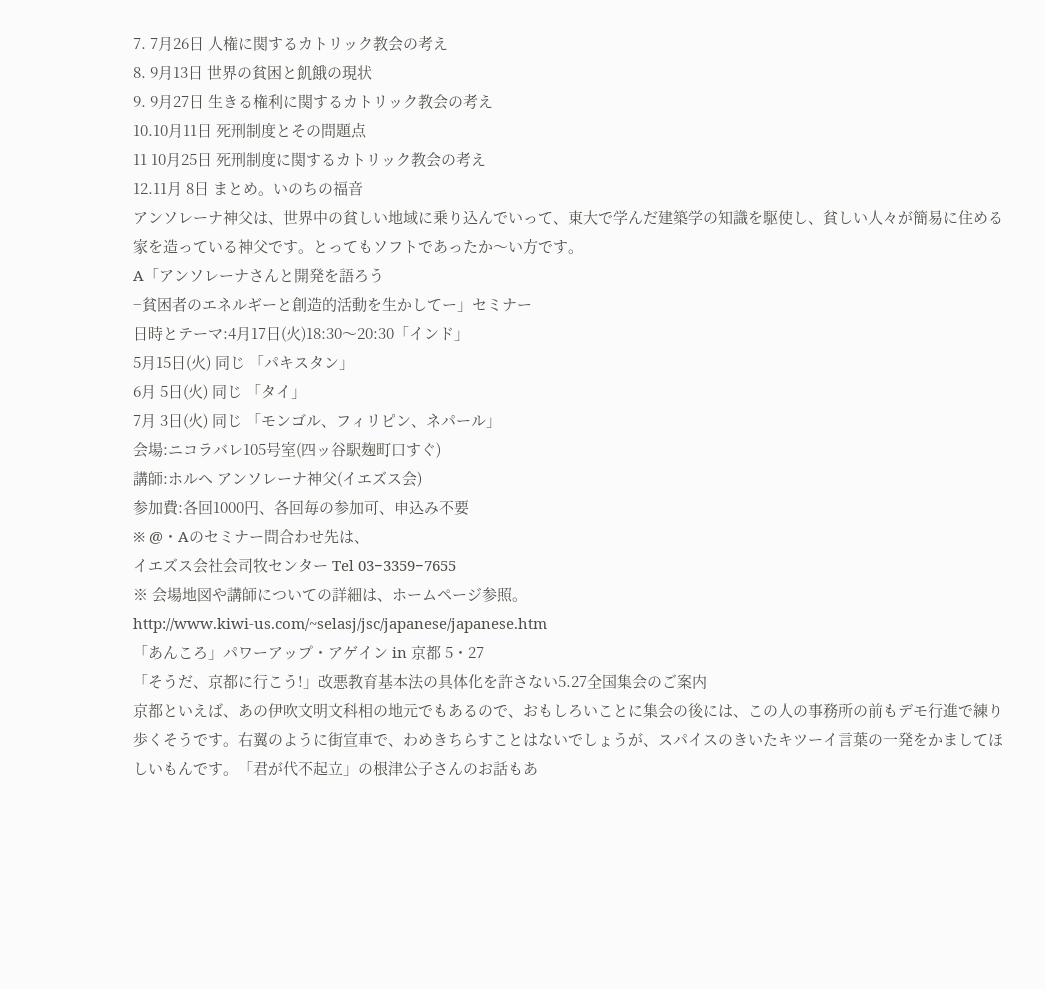7. 7月26日 人権に関するカトリック教会の考え
8. 9月13日 世界の貧困と飢餓の現状
9. 9月27日 生きる権利に関するカトリック教会の考え
10.10月11日 死刑制度とその問題点
11 10月25日 死刑制度に関するカトリック教会の考え
12.11月 8日 まとめ。いのちの福音
アンソレーナ神父は、世界中の貧しい地域に乗り込んでいって、東大で学んだ建築学の知識を駆使し、貧しい人々が簡易に住める家を造っている神父です。とってもソフトであったか〜い方です。
A「アンソレーナさんと開発を語ろう
−貧困者のエネルギーと創造的活動を生かしてー」セミナー
日時とテーマ:4月17日(火)18:30〜20:30「インド」
5月15日(火) 同じ 「パキスタン」
6月 5日(火) 同じ 「タイ」
7月 3日(火) 同じ 「モンゴル、フィリピン、ネパール」
会場:ニコラバレ105号室(四ッ谷駅麹町口すぐ)
講師:ホルヘ アンソレーナ神父(イエズス会)
参加費:各回1000円、各回毎の参加可、申込み不要
※ @・Aのセミナー問合わせ先は、
イエズス会社会司牧センター Tel 03−3359−7655
※ 会場地図や講師についての詳細は、ホームページ参照。
http://www.kiwi-us.com/~selasj/jsc/japanese/japanese.htm
「あんころ」パワーアップ・アゲイン in 京都 5・27
「そうだ、京都に行こう!」改悪教育基本法の具体化を許さない5.27全国集会のご案内
京都といえば、あの伊吹文明文科相の地元でもあるので、おもしろいことに集会の後には、この人の事務所の前もデモ行進で練り歩くそうです。右翼のように街宣車で、わめきちらすことはないでしょうが、スパイスのきいたキツーイ言葉の一発をかましてほしいもんです。「君が代不起立」の根津公子さんのお話もあ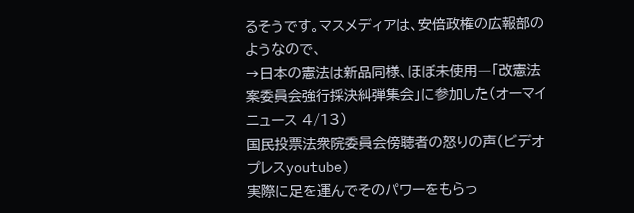るそうです。マスメディアは、安倍政権の広報部のようなので、
→日本の憲法は新品同様、ほぼ未使用―「改憲法案委員会強行採決糾弾集会」に参加した(オーマイニュース 4/13)
国民投票法衆院委員会傍聴者の怒りの声(ビデオプレスyoutube)
実際に足を運んでそのパワーをもらっ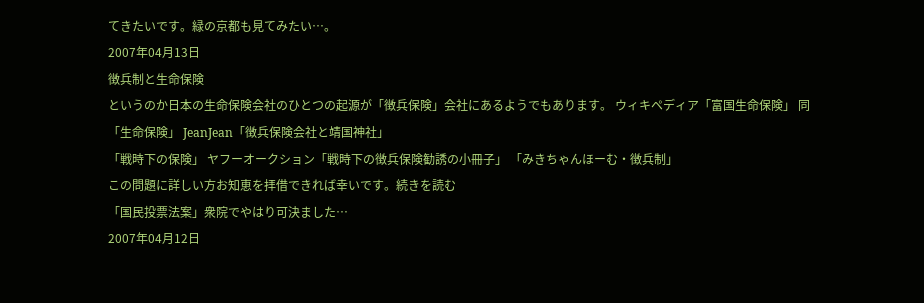てきたいです。緑の京都も見てみたい…。
2007年04月13日
徴兵制と生命保険
というのか日本の生命保険会社のひとつの起源が「徴兵保険」会社にあるようでもあります。 ウィキペディア「富国生命保険」 同「生命保険」 JeanJean「徴兵保険会社と靖国神社」
「戦時下の保険」 ヤフーオークション「戦時下の徴兵保険勧誘の小冊子」 「みきちゃんほーむ・徴兵制」
この問題に詳しい方お知恵を拝借できれば幸いです。続きを読む
「国民投票法案」衆院でやはり可決ました…
2007年04月12日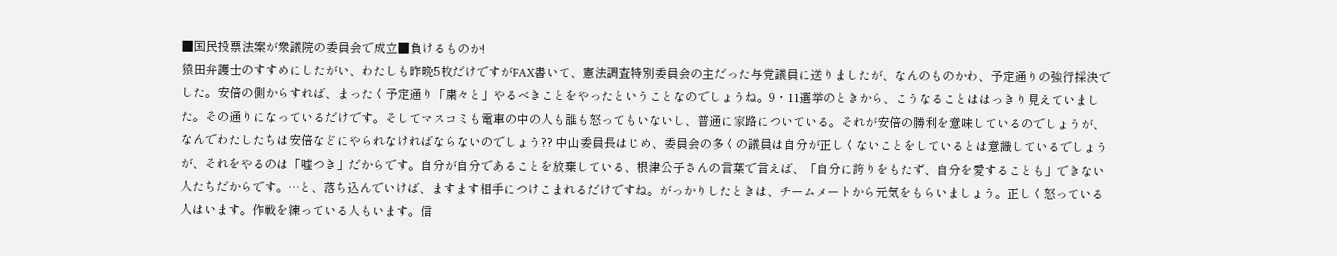■国民投票法案が衆議院の委員会で成立■負けるものか!
猿田弁護士のすすめにしたがい、わたしも昨晩5枚だけですがFAX書いて、憲法調査特別委員会の主だった与党議員に送りましたが、なんのものかわ、予定通りの強行採決でした。安倍の側からすれば、まったく予定通り「粛々と」やるべきことをやったということなのでしょうね。9・11選挙のときから、こうなることははっきり見えていました。その通りになっているだけです。そしてマスコミも電車の中の人も誰も怒ってもいないし、普通に家路についている。それが安倍の勝利を意味しているのでしょうが、なんでわたしたちは安倍などにやられなければならないのでしょう?? 中山委員長はじめ、委員会の多くの議員は自分が正しくないことをしているとは意識しているでしょうが、それをやるのは「嘘つき」だからです。自分が自分であることを放棄している、根津公子さんの言葉で言えば、「自分に誇りをもたず、自分を愛することも」できない人たちだからです。…と、落ち込んでいけば、ますます相手につけこまれるだけですね。がっかりしたときは、チームメートから元気をもらいましょう。正しく怒っている人はいます。作戦を練っている人もいます。信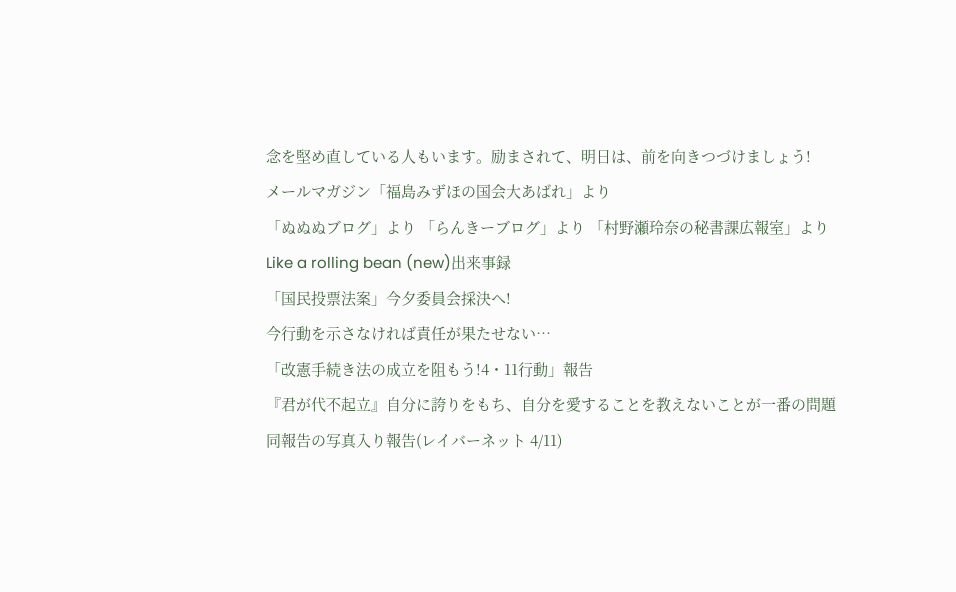念を堅め直している人もいます。励まされて、明日は、前を向きつづけましょう!
メールマガジン「福島みずほの国会大あばれ」より
「ぬぬぬブログ」より 「らんきーブログ」より 「村野瀬玲奈の秘書課広報室」より
Like a rolling bean (new)出来事録
「国民投票法案」今夕委員会採決へ!
今行動を示さなければ責任が果たせない…
「改憲手続き法の成立を阻もう!4・11行動」報告
『君が代不起立』自分に誇りをもち、自分を愛することを教えないことが一番の問題
同報告の写真入り報告(レイバーネット 4/11)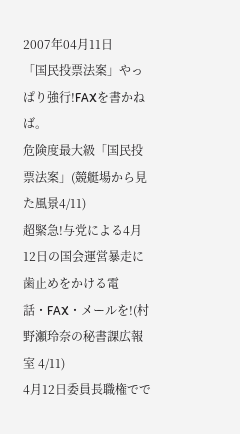2007年04月11日
「国民投票法案」やっぱり強行!FAXを書かねば。
危険度最大級「国民投票法案」(競艇場から見た風景4/11)
超緊急!与党による4月12日の国会運営暴走に歯止めをかける電話・FAX・メールを!(村野瀬玲奈の秘書課広報室 4/11)
4月12日委員長職権でで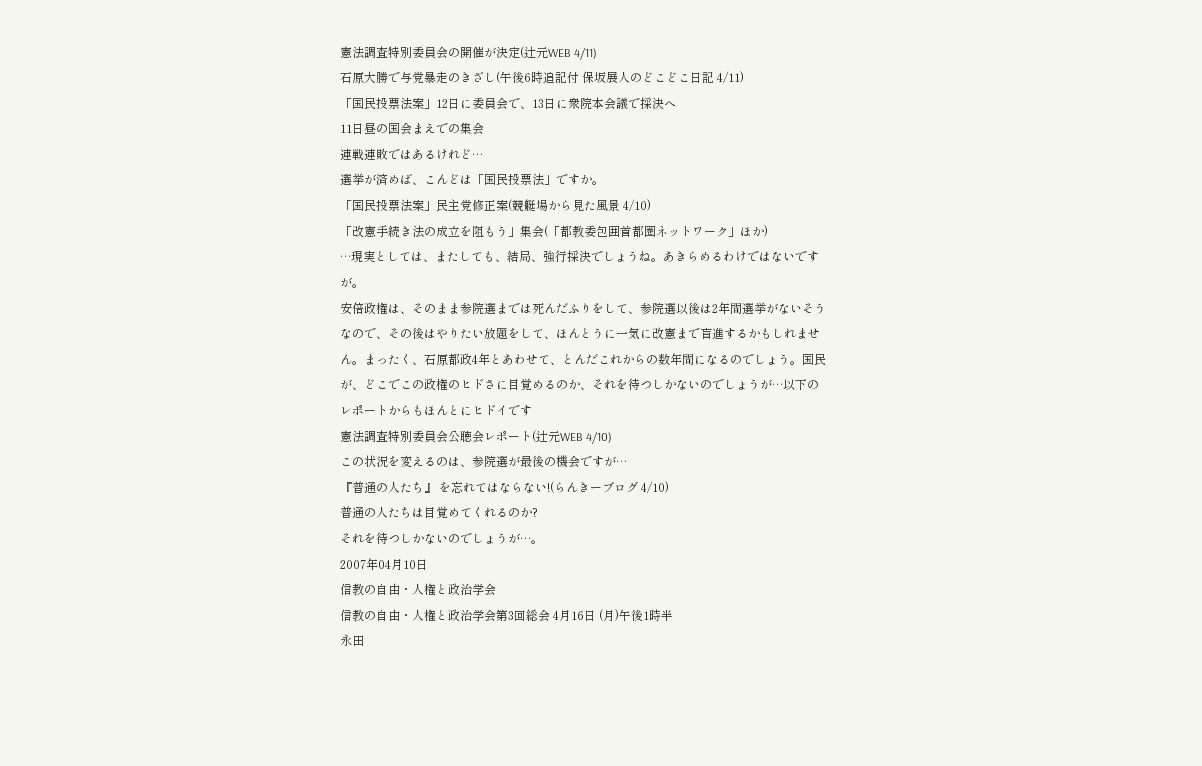憲法調査特別委員会の開催が決定(辻元WEB 4/11)
石原大勝で与党暴走のきざし(午後6時追記付 保坂展人のどこどこ日記 4/11)
「国民投票法案」12日に委員会で、13日に衆院本会議で採決へ
11日昼の国会まえでの集会
連戦連敗ではあるけれど…
選挙が済めば、こんどは「国民投票法」ですか。
「国民投票法案」民主党修正案(競艇場から見た風景 4/10)
「改憲手続き法の成立を阻もう」集会(「都教委包囲首都圏ネットワーク」ほか)
…現実としては、またしても、結局、強行採決でしょうね。あきらめるわけではないですが。
安倍政権は、そのまま参院選までは死んだふりをして、参院選以後は2年間選挙がないそうなので、その後はやりたい放題をして、ほんとうに一気に改憲まで盲進するかもしれません。まったく、石原都政4年とあわせて、とんだこれからの数年間になるのでしょう。国民が、どこでこの政権のヒドさに目覚めるのか、それを待つしかないのでしょうが…以下のレポートからもほんとにヒドイです
憲法調査特別委員会公聴会レポート(辻元WEB 4/10)
この状況を変えるのは、参院選が最後の機会ですが…
『普通の人たち』 を忘れてはならない!(らんきーブログ 4/10)
普通の人たちは目覚めてくれるのか?
それを待つしかないのでしょうが…。
2007年04月10日
信教の自由・人権と政治学会
信教の自由・人権と政治学会第3回総会 4月16日 (月)午後1時半
永田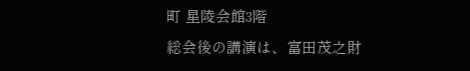町 星陵会館3階
総会後の講演は、富田茂之財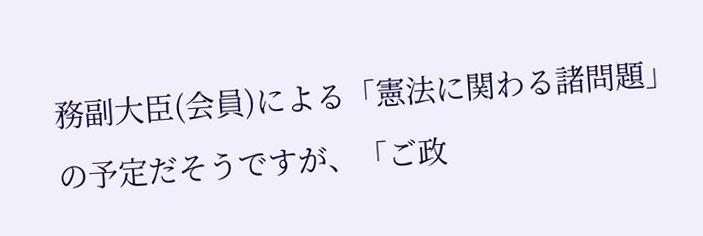務副大臣(会員)による「憲法に関わる諸問題」の予定だそうですが、「ご政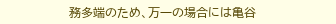務多端のため、万一の場合には亀谷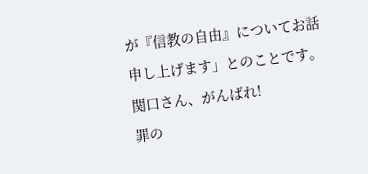が『信教の自由』についてお話申し上げます」とのことです。
関口さん、がんばれ!
罪の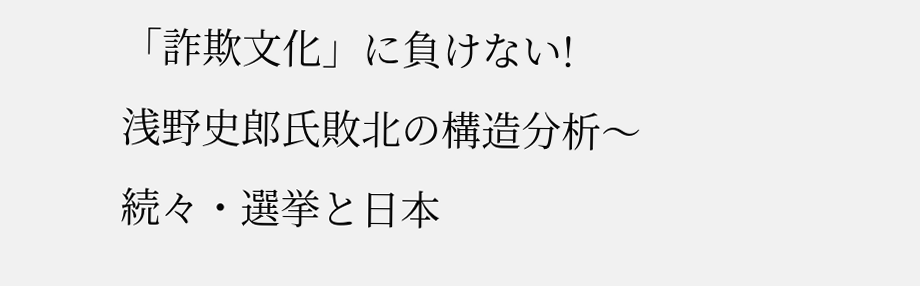「詐欺文化」に負けない!
浅野史郎氏敗北の構造分析〜続々・選挙と日本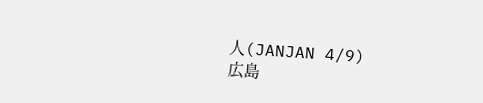人(JANJAN 4/9)
広島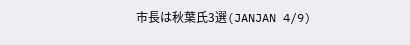市長は秋葉氏3選(JANJAN 4/9)